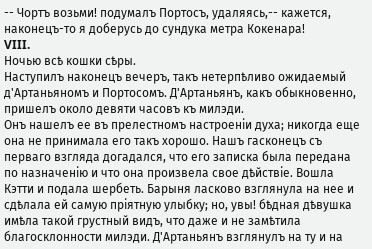-- Чортъ возьми! подумалъ Портосъ, удаляясь,-- кажется, наконецъ-то я доберусь до сундука метра Кокенара!
VIII.
Ночью всѣ кошки сѣры.
Наступилъ наконецъ вечеръ, такъ нетерпѣливо ожидаемый д'Артаньяномъ и Портосомъ. Д'Артаньянъ, какъ обыкновенно, пришелъ около девяти часовъ къ милэди.
Онъ нашелъ ее въ прелестномъ настроеніи духа; никогда еще она не принимала его такъ хорошо. Нашъ гасконецъ съ перваго взгляда догадался, что его записка была передана по назначенію и что она произвела свое дѣйствіе. Вошла Кэтти и подала шербеть. Барыня ласково взглянула на нее и сдѣлала ей самую пріятную улыбку; но, увы! бѣдная дѣвушка имѣла такой грустный видъ, что даже и не замѣтила благосклонности милэди. Д'Артаньянъ взглянулъ на ту и на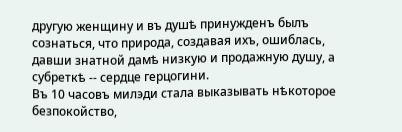другую женщину и въ душѣ принужденъ былъ сознаться, что природа, создавая ихъ, ошиблась, давши знатной дамѣ низкую и продажную душу, а субреткѣ -- сердце герцогини.
Въ 10 часовъ милэди стала выказывать нѣкоторое безпокойство,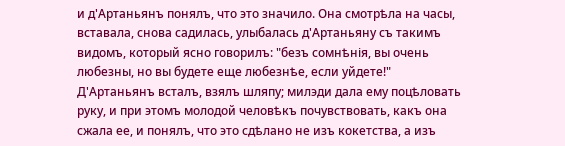и д'Артаньянъ понялъ, что это значило. Она смотрѣла на часы, вставала, снова садилась, улыбалась д'Артаньяну съ такимъ видомъ, который ясно говорилъ: "безъ сомнѣнія, вы очень любезны, но вы будете еще любезнѣе, если уйдете!"
Д'Артаньянъ всталъ, взялъ шляпу; милэди дала ему поцѣловать руку, и при этомъ молодой человѣкъ почувствовать, какъ она сжала ее, и понялъ, что это сдѣлано не изъ кокетства, а изъ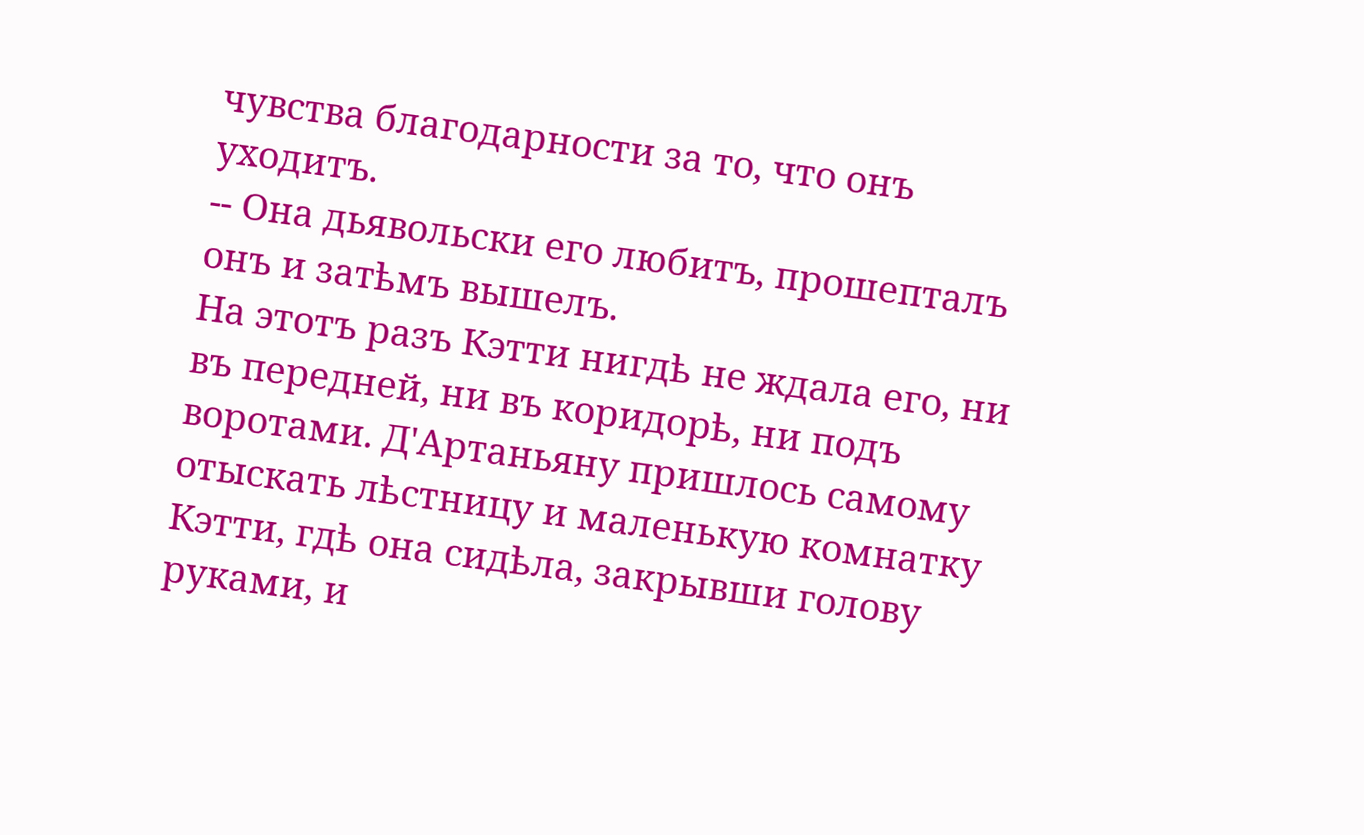чувства благодарности за то, что онъ уходитъ.
-- Она дьявольски его любитъ, прошепталъ онъ и затѣмъ вышелъ.
На этотъ разъ Кэтти нигдѣ не ждала его, ни въ передней, ни въ коридорѣ, ни подъ воротами. Д'Артаньяну пришлось самому отыскать лѣстницу и маленькую комнатку Кэтти, гдѣ она сидѣла, закрывши голову руками, и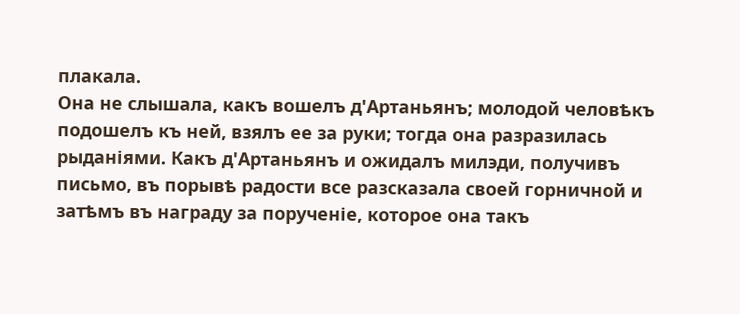плакала.
Она не слышала, какъ вошелъ д'Артаньянъ; молодой человѣкъ подошелъ къ ней, взялъ ее за руки; тогда она разразилась рыданіями. Какъ д'Артаньянъ и ожидалъ милэди, получивъ письмо, въ порывѣ радости все разсказала своей горничной и затѣмъ въ награду за порученіе, которое она такъ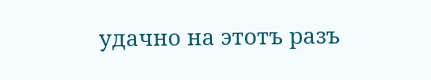удачно на этотъ разъ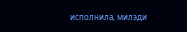исполнила, милэди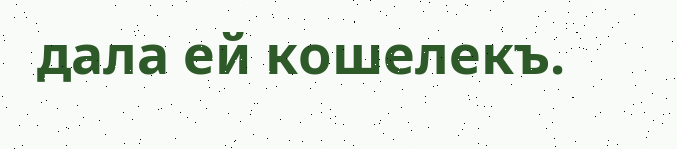дала ей кошелекъ.